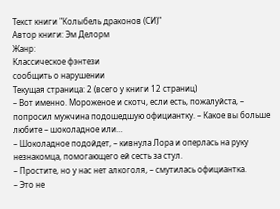Текст книги "Колыбель драконов (СИ)"
Автор книги: Эм Делорм
Жанр:
Классическое фэнтези
сообщить о нарушении
Текущая страница: 2 (всего у книги 12 страниц)
– Вот именно. Мороженое и скотч, если есть, пожалуйста, – попросил мужчина подошедшую официантку. – Какое вы больше любите – шоколадное или…
– Шоколадное подойдет, – кивнула Лора и оперлась на руку незнакомца, помогающего ей сесть за стул.
– Простите, но у нас нет алкоголя, – смутилась официантка.
– Это не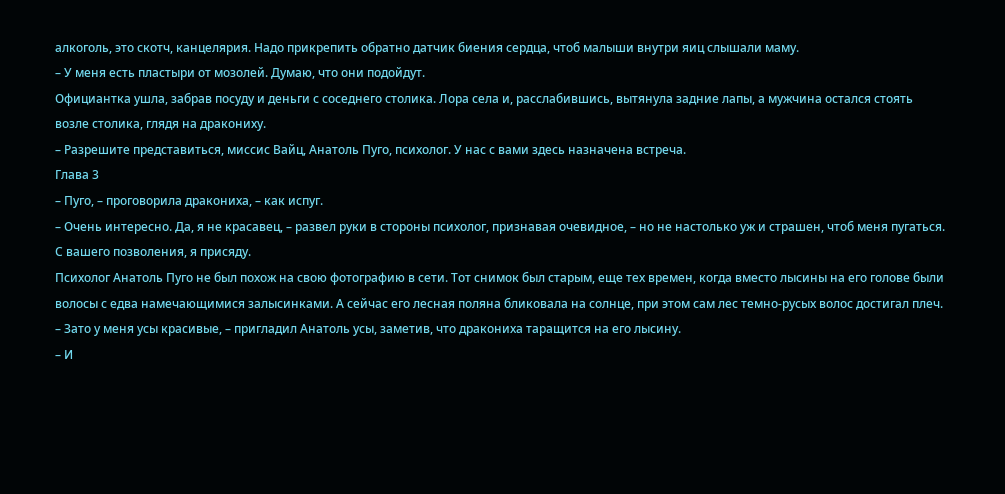алкоголь, это скотч, канцелярия. Надо прикрепить обратно датчик биения сердца, чтоб малыши внутри яиц слышали маму.
– У меня есть пластыри от мозолей. Думаю, что они подойдут.
Официантка ушла, забрав посуду и деньги с соседнего столика. Лора села и, расслабившись, вытянула задние лапы, а мужчина остался стоять возле столика, глядя на дракониху.
– Разрешите представиться, миссис Вайц, Анатоль Пуго, психолог. У нас с вами здесь назначена встреча.
Глава 3
– Пуго, – проговорила дракониха, – как испуг.
– Очень интересно. Да, я не красавец, – развел руки в стороны психолог, признавая очевидное, – но не настолько уж и страшен, чтоб меня пугаться. С вашего позволения, я присяду.
Психолог Анатоль Пуго не был похож на свою фотографию в сети. Тот снимок был старым, еще тех времен, когда вместо лысины на его голове были волосы с едва намечающимися залысинками. А сейчас его лесная поляна бликовала на солнце, при этом сам лес темно-русых волос достигал плеч.
– Зато у меня усы красивые, – пригладил Анатоль усы, заметив, что дракониха таращится на его лысину.
– И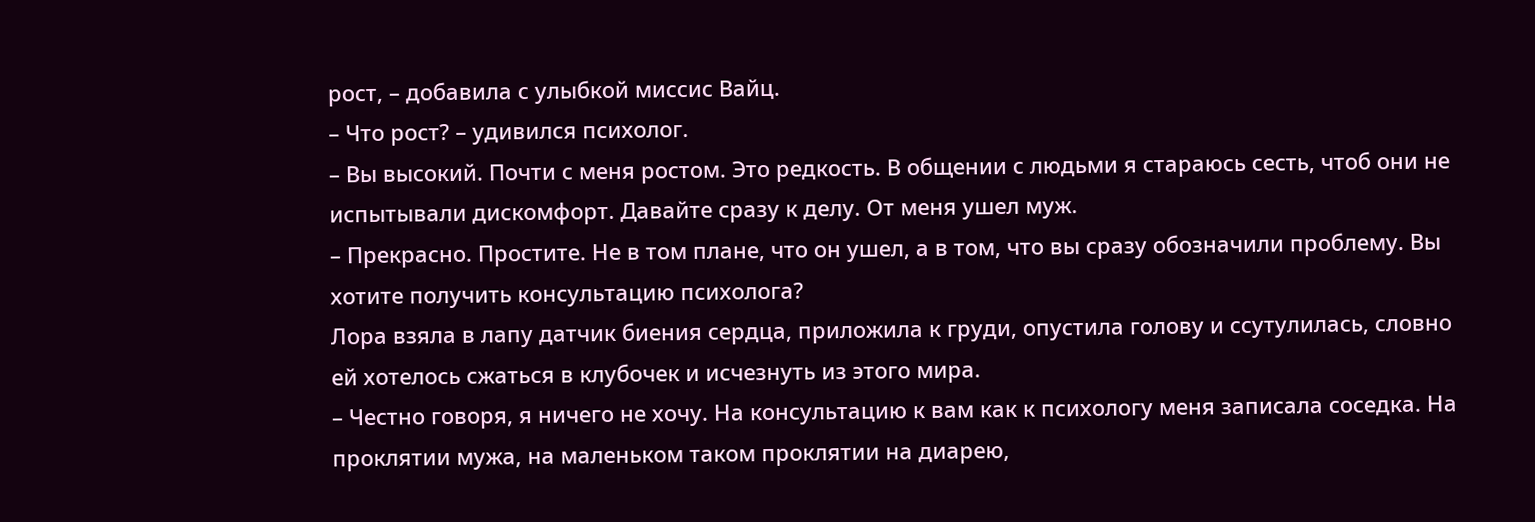рост, – добавила с улыбкой миссис Вайц.
– Что рост? – удивился психолог.
– Вы высокий. Почти с меня ростом. Это редкость. В общении с людьми я стараюсь сесть, чтоб они не испытывали дискомфорт. Давайте сразу к делу. От меня ушел муж.
– Прекрасно. Простите. Не в том плане, что он ушел, а в том, что вы сразу обозначили проблему. Вы хотите получить консультацию психолога?
Лора взяла в лапу датчик биения сердца, приложила к груди, опустила голову и ссутулилась, словно ей хотелось сжаться в клубочек и исчезнуть из этого мира.
– Честно говоря, я ничего не хочу. На консультацию к вам как к психологу меня записала соседка. На проклятии мужа, на маленьком таком проклятии на диарею,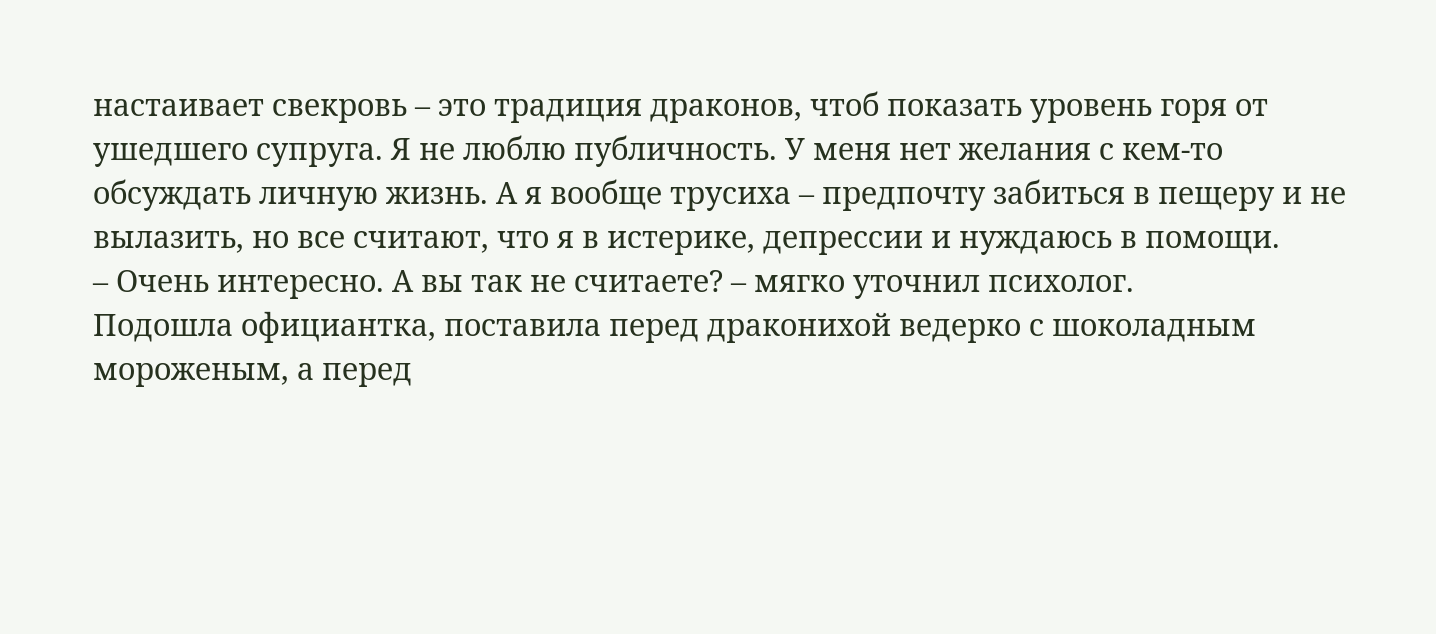настаивает свекровь – это традиция драконов, чтоб показать уровень горя от ушедшего супруга. Я не люблю публичность. У меня нет желания с кем-то обсуждать личную жизнь. А я вообще трусиха – предпочту забиться в пещеру и не вылазить, но все считают, что я в истерике, депрессии и нуждаюсь в помощи.
– Очень интересно. А вы так не считаете? – мягко уточнил психолог.
Подошла официантка, поставила перед драконихой ведерко с шоколадным мороженым, а перед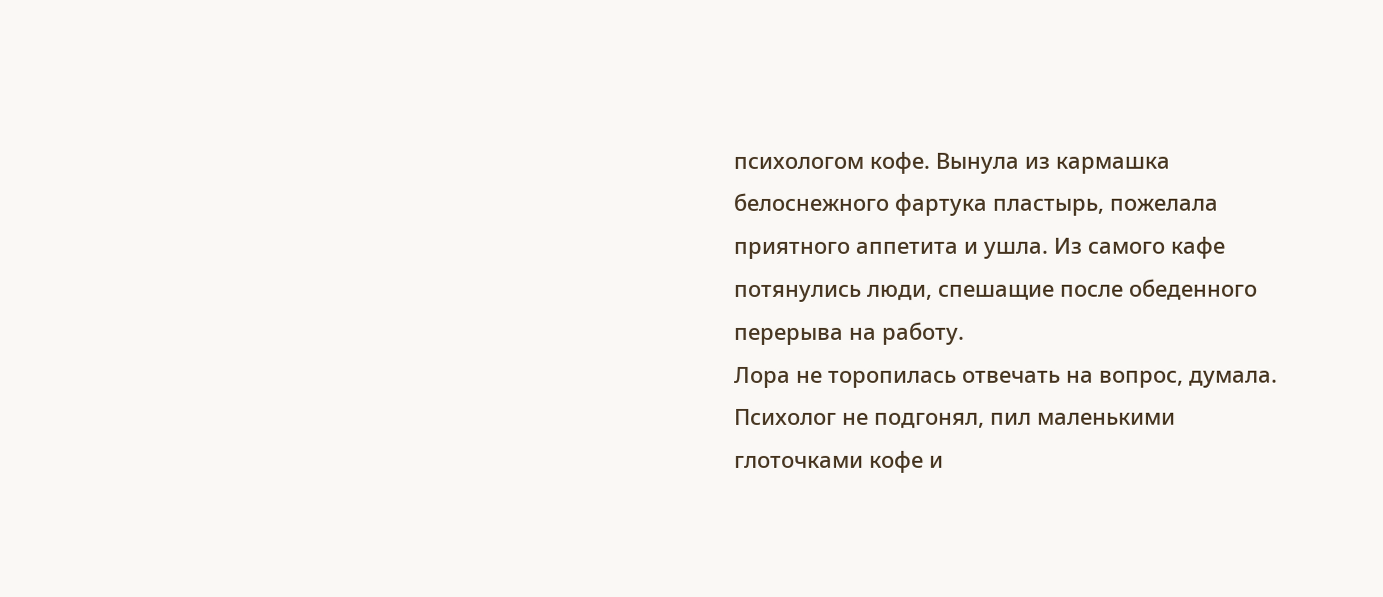психологом кофе. Вынула из кармашка белоснежного фартука пластырь, пожелала приятного аппетита и ушла. Из самого кафе потянулись люди, спешащие после обеденного перерыва на работу.
Лора не торопилась отвечать на вопрос, думала. Психолог не подгонял, пил маленькими глоточками кофе и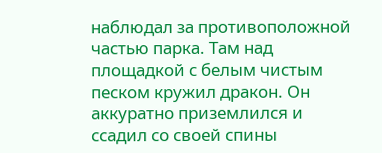наблюдал за противоположной частью парка. Там над площадкой с белым чистым песком кружил дракон. Он аккуратно приземлился и ссадил со своей спины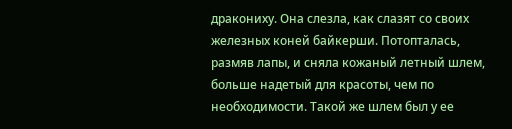дракониху. Она слезла, как слазят со своих железных коней байкерши. Потопталась, размяв лапы, и сняла кожаный летный шлем, больше надетый для красоты, чем по необходимости. Такой же шлем был у ее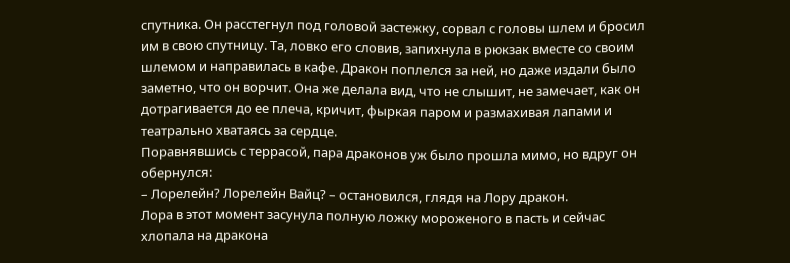спутника. Он расстегнул под головой застежку, сорвал с головы шлем и бросил им в свою спутницу. Та, ловко его словив, запихнула в рюкзак вместе со своим шлемом и направилась в кафе. Дракон поплелся за ней, но даже издали было заметно, что он ворчит. Она же делала вид, что не слышит, не замечает, как он дотрагивается до ее плеча, кричит, фыркая паром и размахивая лапами и театрально хватаясь за сердце.
Поравнявшись с террасой, пара драконов уж было прошла мимо, но вдруг он обернулся:
– Лорелейн? Лорелейн Вайц? – остановился, глядя на Лору дракон.
Лора в этот момент засунула полную ложку мороженого в пасть и сейчас хлопала на дракона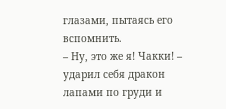глазами, пытаясь его вспомнить.
– Ну, это же я! Чакки! – ударил себя дракон лапами по груди и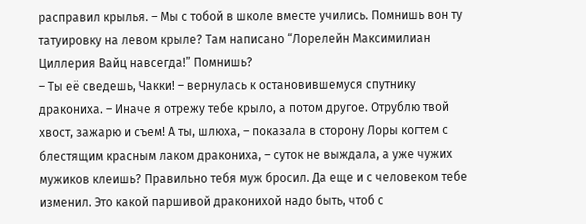расправил крылья. – Мы с тобой в школе вместе учились. Помнишь вон ту татуировку на левом крыле? Там написано “Лорелейн Максимилиан Циллерия Вайц навсегда!” Помнишь?
– Ты её сведешь, Чакки! – вернулась к остановившемуся спутнику дракониха. – Иначе я отрежу тебе крыло, а потом другое. Отрублю твой хвост, зажарю и съем! А ты, шлюха, – показала в сторону Лоры когтем с блестящим красным лаком дракониха, – суток не выждала, а уже чужих мужиков клеишь? Правильно тебя муж бросил. Да еще и с человеком тебе изменил. Это какой паршивой драконихой надо быть, чтоб с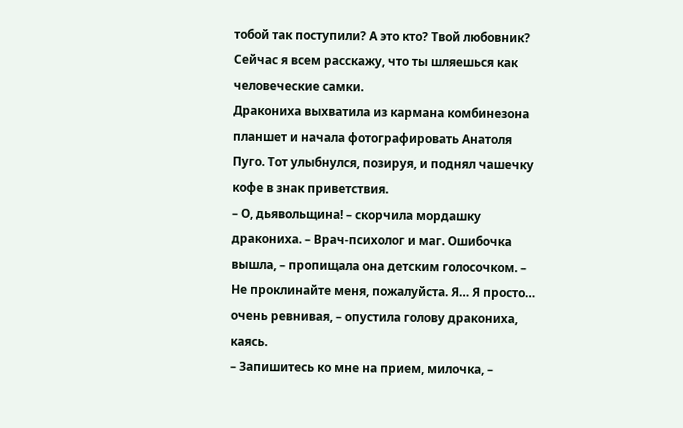тобой так поступили? А это кто? Твой любовник? Сейчас я всем расскажу, что ты шляешься как человеческие самки.
Дракониха выхватила из кармана комбинезона планшет и начала фотографировать Анатоля Пуго. Тот улыбнулся, позируя, и поднял чашечку кофе в знак приветствия.
– О, дьявольщина! – скорчила мордашку дракониха. – Врач-психолог и маг. Ошибочка вышла, – пропищала она детским голосочком. – Не проклинайте меня, пожалуйста. Я… Я просто… очень ревнивая, – опустила голову дракониха, каясь.
– Запишитесь ко мне на прием, милочка, –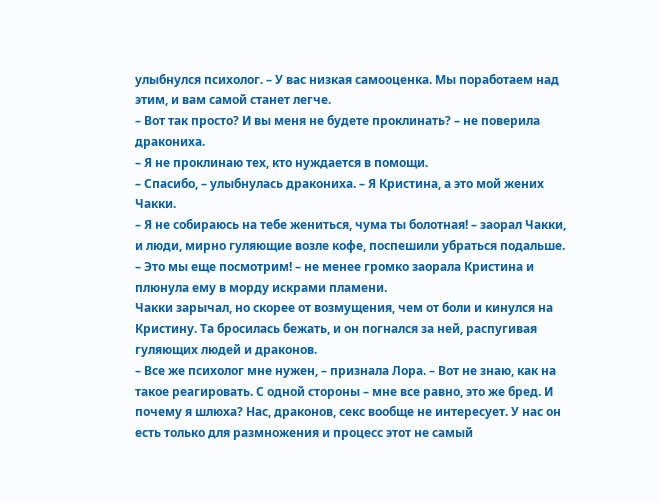улыбнулся психолог. – У вас низкая самооценка. Мы поработаем над этим, и вам самой станет легче.
– Вот так просто? И вы меня не будете проклинать? – не поверила дракониха.
– Я не проклинаю тех, кто нуждается в помощи.
– Спасибо, – улыбнулась дракониха. – Я Кристина, а это мой жених Чакки.
– Я не собираюсь на тебе жениться, чума ты болотная! – заорал Чакки, и люди, мирно гуляющие возле кофе, поспешили убраться подальше.
– Это мы еще посмотрим! – не менее громко заорала Кристина и плюнула ему в морду искрами пламени.
Чакки зарычал, но скорее от возмущения, чем от боли и кинулся на Кристину. Та бросилась бежать, и он погнался за ней, распугивая гуляющих людей и драконов.
– Все же психолог мне нужен, – признала Лора. – Вот не знаю, как на такое реагировать. С одной стороны – мне все равно, это же бред. И почему я шлюха? Нас, драконов, секс вообще не интересует. У нас он есть только для размножения и процесс этот не самый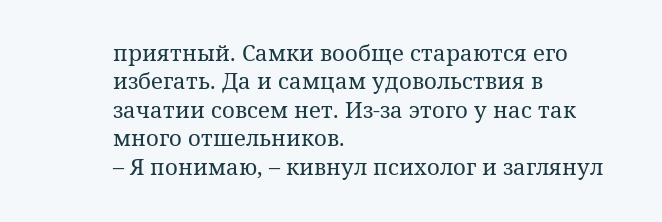приятный. Самки вообще стараются его избегать. Да и самцам удовольствия в зачатии совсем нет. Из-за этого у нас так много отшельников.
– Я понимаю, – кивнул психолог и заглянул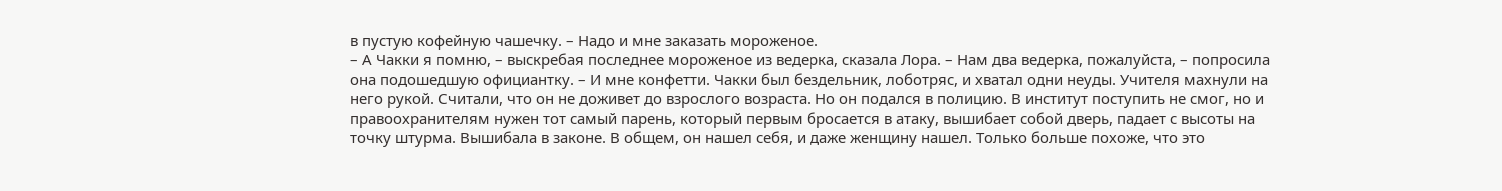в пустую кофейную чашечку. – Надо и мне заказать мороженое.
– А Чакки я помню, – выскребая последнее мороженое из ведерка, сказала Лора. – Нам два ведерка, пожалуйста, – попросила она подошедшую официантку. – И мне конфетти. Чакки был бездельник, лоботряс, и хватал одни неуды. Учителя махнули на него рукой. Считали, что он не доживет до взрослого возраста. Но он подался в полицию. В институт поступить не смог, но и правоохранителям нужен тот самый парень, который первым бросается в атаку, вышибает собой дверь, падает с высоты на точку штурма. Вышибала в законе. В общем, он нашел себя, и даже женщину нашел. Только больше похоже, что это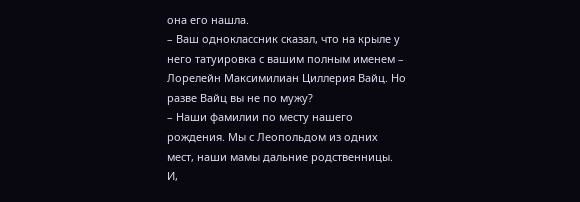она его нашла.
– Ваш одноклассник сказал, что на крыле у него татуировка с вашим полным именем – Лорелейн Максимилиан Циллерия Вайц. Но разве Вайц вы не по мужу?
– Наши фамилии по месту нашего рождения. Мы с Леопольдом из одних мест, наши мамы дальние родственницы. И,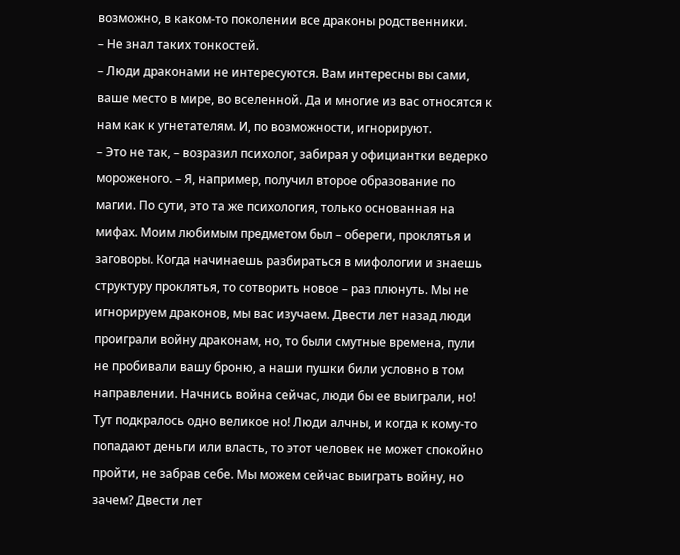возможно, в каком-то поколении все драконы родственники.
– Не знал таких тонкостей.
– Люди драконами не интересуются. Вам интересны вы сами, ваше место в мире, во вселенной. Да и многие из вас относятся к нам как к угнетателям. И, по возможности, игнорируют.
– Это не так, – возразил психолог, забирая у официантки ведерко мороженого. – Я, например, получил второе образование по магии. По сути, это та же психология, только основанная на мифах. Моим любимым предметом был – обереги, проклятья и заговоры. Когда начинаешь разбираться в мифологии и знаешь структуру проклятья, то сотворить новое – раз плюнуть. Мы не игнорируем драконов, мы вас изучаем. Двести лет назад люди проиграли войну драконам, но, то были смутные времена, пули не пробивали вашу броню, а наши пушки били условно в том направлении. Начнись война сейчас, люди бы ее выиграли, но! Тут подкралось одно великое но! Люди алчны, и когда к кому-то попадают деньги или власть, то этот человек не может спокойно пройти, не забрав себе. Мы можем сейчас выиграть войну, но зачем? Двести лет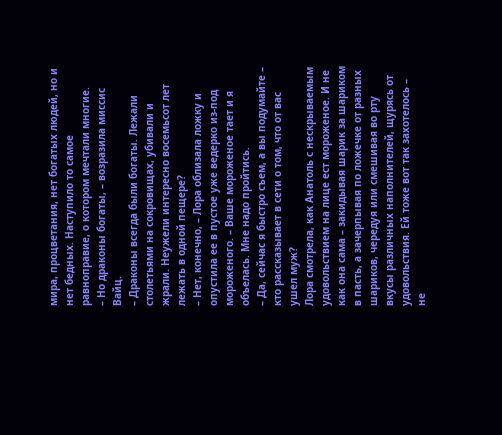мира, процветания, нет богатых людей, но и нет бедных. Наступило то самое равноправие, о котором мечтали многие.
– Но драконы богаты, – возразила миссис Вайц.
– Драконы всегда были богаты. Лежали столетьями на сокровищах, убивали и жрали. Неужели интересно восемьсот лет лежать в одной пещере?
– Нет, конечно, – Лора облизала ложку и опустила ее в пустое уже ведерко из-под мороженого. – Ваше мороженое тает и я объелась. Мне надо пройтись.
– Да, сейчас я быстро съем, а вы подумайте – кто рассказывает в сети о том, что от вас ушел муж?
Лора смотрела, как Анатоль с нескрываемым удовольствием на лице ест мороженое. И не как она сама – закидывая шарик за шариком в пасть, а зачерпывая по ложечке от разных шариков, чередуя или смешивая во рту вкусы различных наполнителей, щурясь от удовольствия. Ей тоже вот так захотелось – не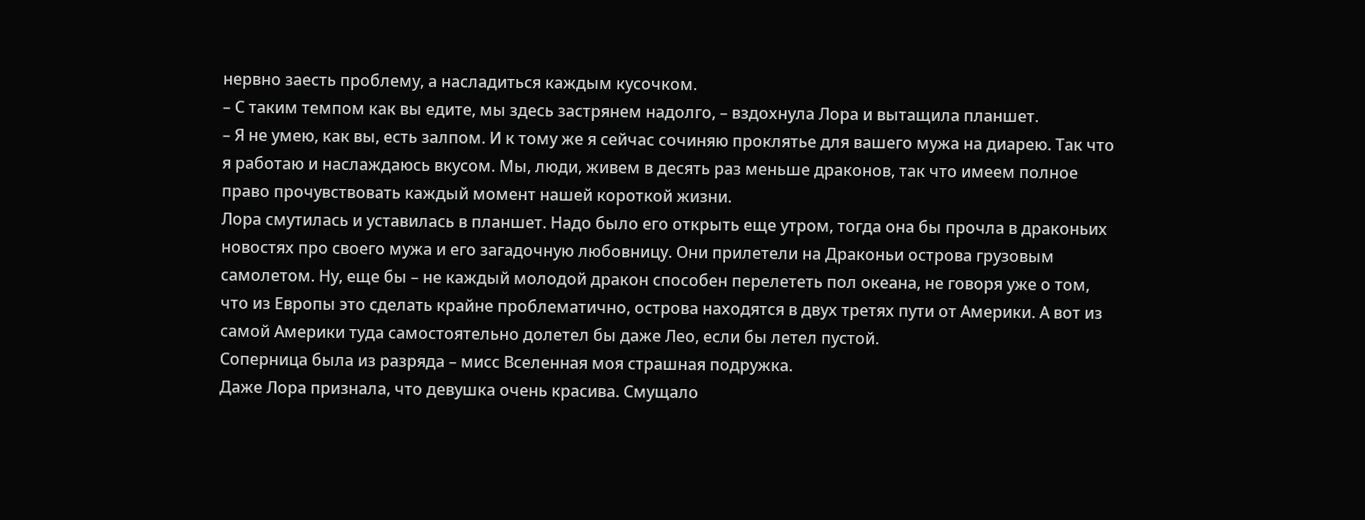нервно заесть проблему, а насладиться каждым кусочком.
– С таким темпом как вы едите, мы здесь застрянем надолго, – вздохнула Лора и вытащила планшет.
– Я не умею, как вы, есть залпом. И к тому же я сейчас сочиняю проклятье для вашего мужа на диарею. Так что я работаю и наслаждаюсь вкусом. Мы, люди, живем в десять раз меньше драконов, так что имеем полное право прочувствовать каждый момент нашей короткой жизни.
Лора смутилась и уставилась в планшет. Надо было его открыть еще утром, тогда она бы прочла в драконьих новостях про своего мужа и его загадочную любовницу. Они прилетели на Драконьи острова грузовым самолетом. Ну, еще бы – не каждый молодой дракон способен перелететь пол океана, не говоря уже о том, что из Европы это сделать крайне проблематично, острова находятся в двух третях пути от Америки. А вот из самой Америки туда самостоятельно долетел бы даже Лео, если бы летел пустой.
Соперница была из разряда – мисс Вселенная моя страшная подружка.
Даже Лора признала, что девушка очень красива. Смущало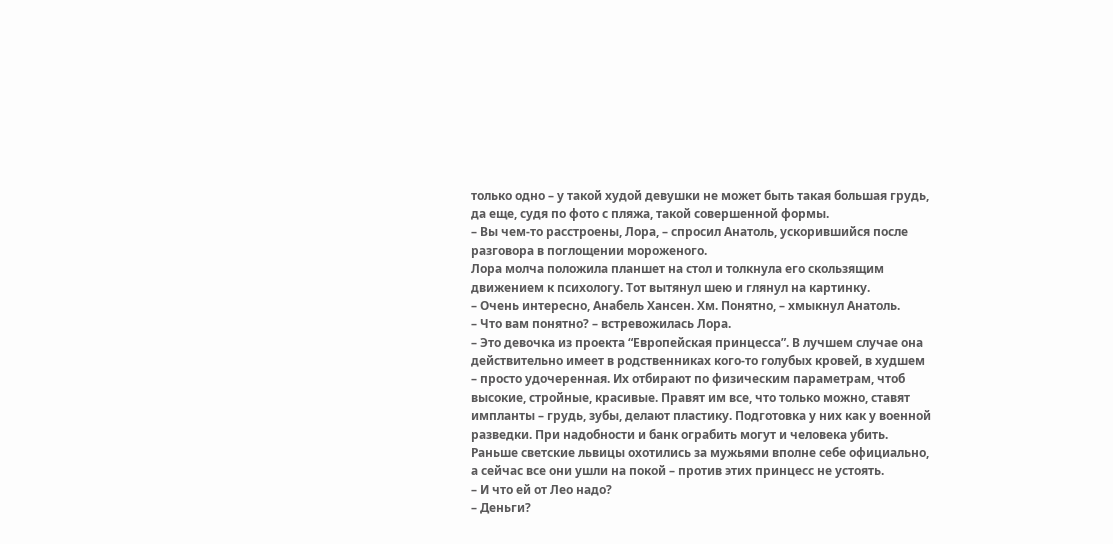только одно – у такой худой девушки не может быть такая большая грудь, да еще, судя по фото с пляжа, такой совершенной формы.
– Вы чем-то расстроены, Лора, – спросил Анатоль, ускорившийся после разговора в поглощении мороженого.
Лора молча положила планшет на стол и толкнула его скользящим движением к психологу. Тот вытянул шею и глянул на картинку.
– Очень интересно, Анабель Хансен. Хм. Понятно, – хмыкнул Анатоль.
– Что вам понятно? – встревожилась Лора.
– Это девочка из проекта “Европейская принцесса”. В лучшем случае она действительно имеет в родственниках кого-то голубых кровей, в худшем – просто удочеренная. Их отбирают по физическим параметрам, чтоб высокие, стройные, красивые. Правят им все, что только можно, ставят импланты – грудь, зубы, делают пластику. Подготовка у них как у военной разведки. При надобности и банк ограбить могут и человека убить. Раньше светские львицы охотились за мужьями вполне себе официально, а сейчас все они ушли на покой – против этих принцесс не устоять.
– И что ей от Лео надо?
– Деньги?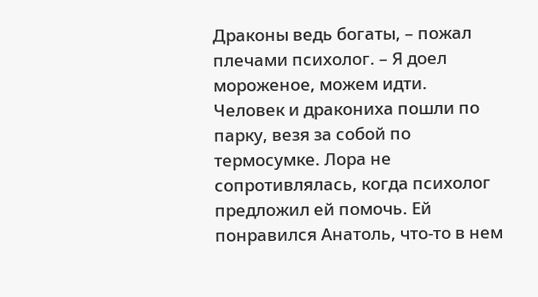Драконы ведь богаты, – пожал плечами психолог. – Я доел мороженое, можем идти.
Человек и дракониха пошли по парку, везя за собой по термосумке. Лора не сопротивлялась, когда психолог предложил ей помочь. Ей понравился Анатоль, что-то в нем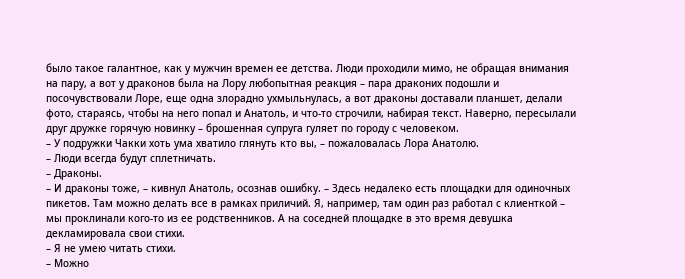было такое галантное, как у мужчин времен ее детства. Люди проходили мимо, не обращая внимания на пару, а вот у драконов была на Лору любопытная реакция – пара драконих подошли и посочувствовали Лоре, еще одна злорадно ухмыльнулась, а вот драконы доставали планшет, делали фото, стараясь, чтобы на него попал и Анатоль, и что-то строчили, набирая текст. Наверно, пересылали друг дружке горячую новинку – брошенная супруга гуляет по городу с человеком.
– У подружки Чакки хоть ума хватило глянуть кто вы, – пожаловалась Лора Анатолю.
– Люди всегда будут сплетничать.
– Драконы.
– И драконы тоже, – кивнул Анатоль, осознав ошибку. – Здесь недалеко есть площадки для одиночных пикетов. Там можно делать все в рамках приличий. Я, например, там один раз работал с клиенткой – мы проклинали кого-то из ее родственников. А на соседней площадке в это время девушка декламировала свои стихи.
– Я не умею читать стихи.
– Можно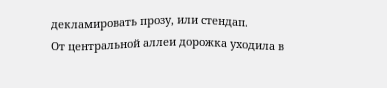декламировать прозу, или стендап.
От центральной аллеи дорожка уходила в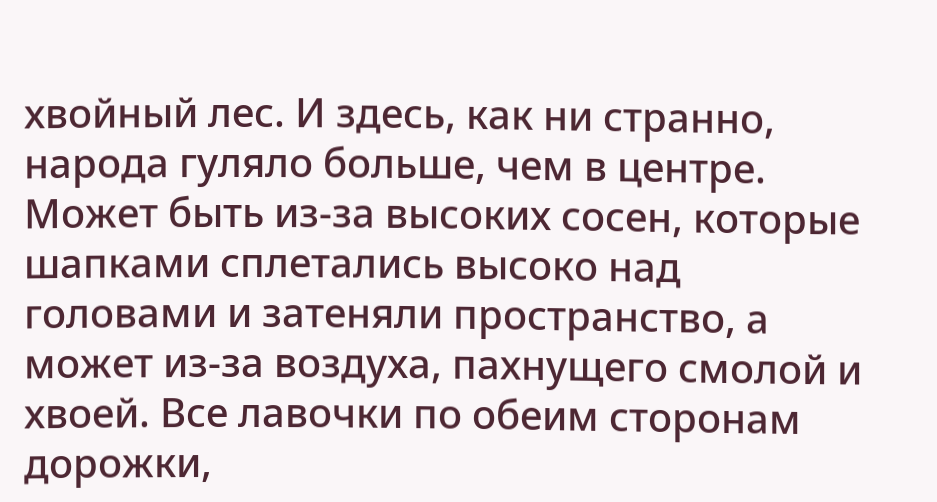хвойный лес. И здесь, как ни странно, народа гуляло больше, чем в центре. Может быть из-за высоких сосен, которые шапками сплетались высоко над головами и затеняли пространство, а может из-за воздуха, пахнущего смолой и хвоей. Все лавочки по обеим сторонам дорожки,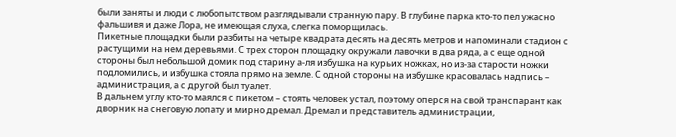были заняты и люди с любопытством разглядывали странную пару. В глубине парка кто-то пел ужасно фальшивя и даже Лора, не имеющая слуха, слегка поморщилась.
Пикетные площадки были разбиты на четыре квадрата десять на десять метров и напоминали стадион с растущими на нем деревьями. С трех сторон площадку окружали лавочки в два ряда, а с еще одной стороны был небольшой домик под старину а-ля избушка на курьих ножках, но из-за старости ножки подломились, и избушка стояла прямо на земле. С одной стороны на избушке красовалась надпись – администрация, а с другой был туалет.
В дальнем углу кто-то маялся с пикетом – стоять человек устал, поэтому оперся на свой транспарант как дворник на снеговую лопату и мирно дремал. Дремал и представитель администрации,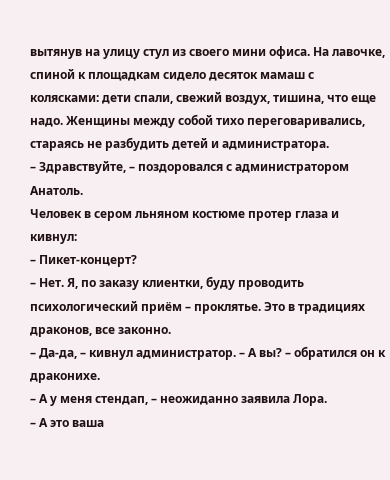вытянув на улицу стул из своего мини офиса. На лавочке, спиной к площадкам сидело десяток мамаш с колясками: дети спали, свежий воздух, тишина, что еще надо. Женщины между собой тихо переговаривались, стараясь не разбудить детей и администратора.
– Здравствуйте, – поздоровался с администратором Анатоль.
Человек в сером льняном костюме протер глаза и кивнул:
– Пикет-концерт?
– Нет. Я, по заказу клиентки, буду проводить психологический приём – проклятье. Это в традициях драконов, все законно.
– Да-да, – кивнул администратор. – А вы? – обратился он к драконихе.
– А у меня стендап, – неожиданно заявила Лора.
– А это ваша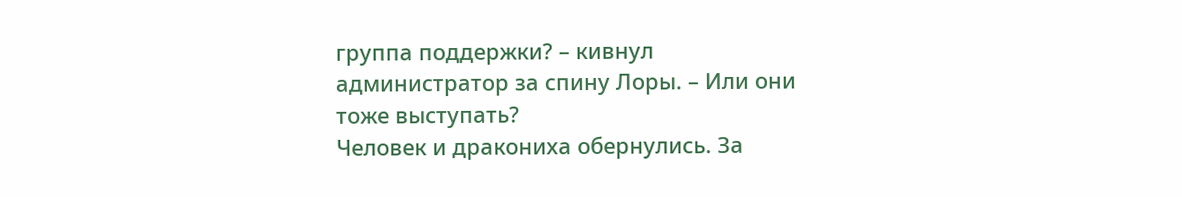группа поддержки? – кивнул администратор за спину Лоры. – Или они тоже выступать?
Человек и дракониха обернулись. За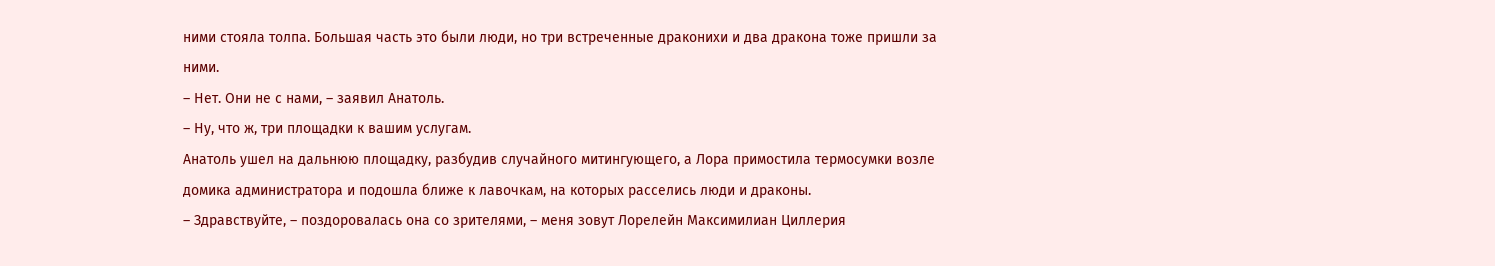ними стояла толпа. Большая часть это были люди, но три встреченные драконихи и два дракона тоже пришли за ними.
– Нет. Они не с нами, – заявил Анатоль.
– Ну, что ж, три площадки к вашим услугам.
Анатоль ушел на дальнюю площадку, разбудив случайного митингующего, а Лора примостила термосумки возле домика администратора и подошла ближе к лавочкам, на которых расселись люди и драконы.
– Здравствуйте, – поздоровалась она со зрителями, – меня зовут Лорелейн Максимилиан Циллерия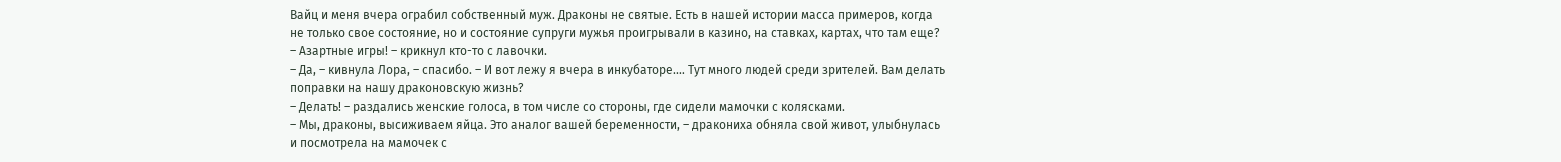Вайц и меня вчера ограбил собственный муж. Драконы не святые. Есть в нашей истории масса примеров, когда не только свое состояние, но и состояние супруги мужья проигрывали в казино, на ставках, картах, что там еще?
– Азартные игры! – крикнул кто-то с лавочки.
– Да, – кивнула Лора, – спасибо. – И вот лежу я вчера в инкубаторе.… Тут много людей среди зрителей. Вам делать поправки на нашу драконовскую жизнь?
– Делать! – раздались женские голоса, в том числе со стороны, где сидели мамочки с колясками.
– Мы, драконы, высиживаем яйца. Это аналог вашей беременности, – дракониха обняла свой живот, улыбнулась и посмотрела на мамочек с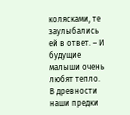колясками, те заулыбались ей в ответ. – И будущие малыши очень любят тепло. В древности наши предки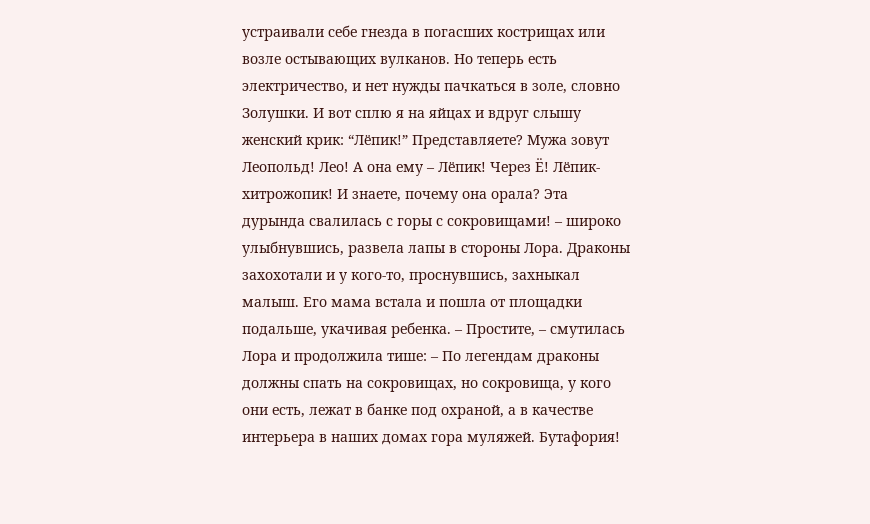устраивали себе гнезда в погасших кострищах или возле остывающих вулканов. Но теперь есть электричество, и нет нужды пачкаться в золе, словно Золушки. И вот сплю я на яйцах и вдруг слышу женский крик: “Лёпик!” Представляете? Мужа зовут Леопольд! Лео! А она ему – Лёпик! Через Ё! Лёпик-хитрожопик! И знаете, почему она орала? Эта дурында свалилась с горы с сокровищами! – широко улыбнувшись, развела лапы в стороны Лора. Драконы захохотали и у кого-то, проснувшись, захныкал малыш. Его мама встала и пошла от площадки подальше, укачивая ребенка. – Простите, – смутилась Лора и продолжила тише: – По легендам драконы должны спать на сокровищах, но сокровища, у кого они есть, лежат в банке под охраной, а в качестве интерьера в наших домах гора муляжей. Бутафория!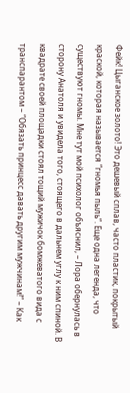Фейк! Цыганское золото! Это дешевый сплав, часто пластик, покрытый краской, которая называется “гномья пыль”. Еще одна легенда, что существуют гномы. Мне тут мой психолог объяснил, – Лора обернулась в сторону Анатоля и увидела того, стоящего в дальнем углу к ним спиной. В квадрате своей площадки стоял тощий мужичок бомжеватого вида с транспарантом – “Обязать принцесс давать другим мужчинам!” – Как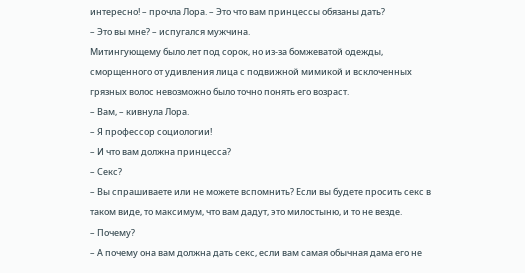интересно! – прочла Лора. – Это что вам принцессы обязаны дать?
– Это вы мне? – испугался мужчина.
Митингующему было лет под сорок, но из-за бомжеватой одежды, сморщенного от удивления лица с подвижной мимикой и всклоченных грязных волос невозможно было точно понять его возраст.
– Вам, – кивнула Лора.
– Я профессор социологии!
– И что вам должна принцесса?
– Секс?
– Вы спрашиваете или не можете вспомнить? Если вы будете просить секс в таком виде, то максимум, что вам дадут, это милостыню, и то не везде.
– Почему?
– А почему она вам должна дать секс, если вам самая обычная дама его не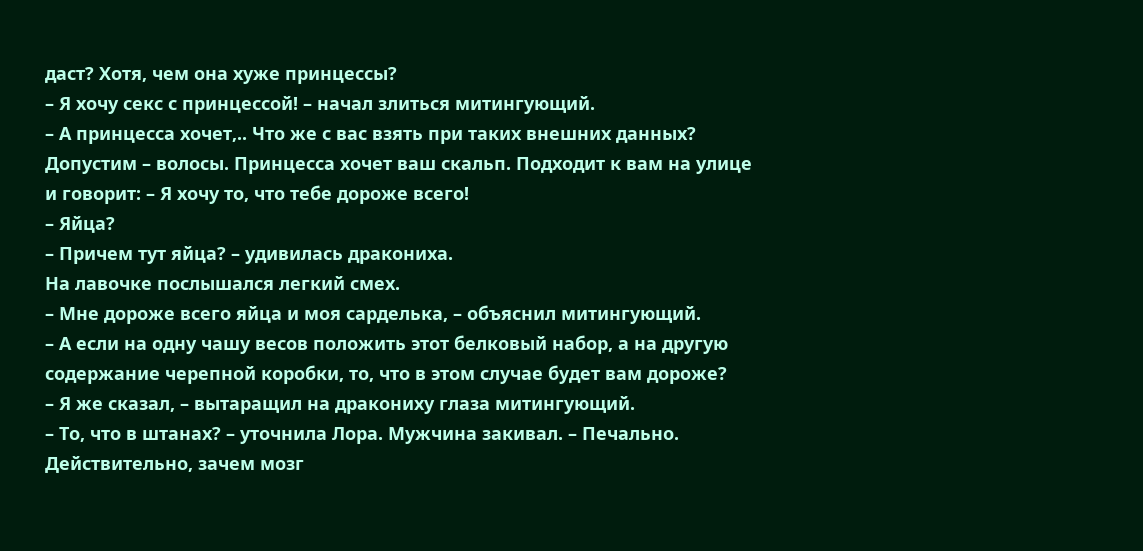даст? Хотя, чем она хуже принцессы?
– Я хочу секс с принцессой! – начал злиться митингующий.
– А принцесса хочет,.. Что же с вас взять при таких внешних данных? Допустим – волосы. Принцесса хочет ваш скальп. Подходит к вам на улице и говорит: – Я хочу то, что тебе дороже всего!
– Яйца?
– Причем тут яйца? – удивилась дракониха.
На лавочке послышался легкий смех.
– Мне дороже всего яйца и моя сарделька, – объяснил митингующий.
– А если на одну чашу весов положить этот белковый набор, а на другую содержание черепной коробки, то, что в этом случае будет вам дороже?
– Я же сказал, – вытаращил на дракониху глаза митингующий.
– То, что в штанах? – уточнила Лора. Мужчина закивал. – Печально. Действительно, зачем мозг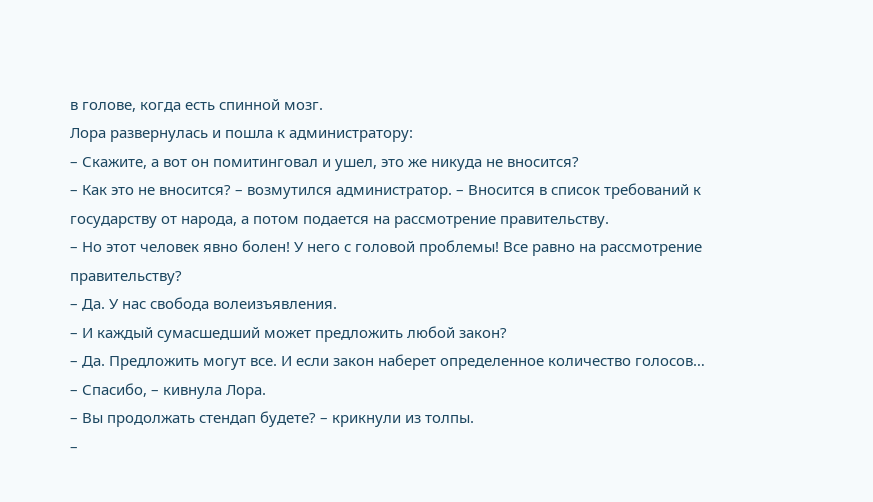в голове, когда есть спинной мозг.
Лора развернулась и пошла к администратору:
– Скажите, а вот он помитинговал и ушел, это же никуда не вносится?
– Как это не вносится? – возмутился администратор. – Вносится в список требований к государству от народа, а потом подается на рассмотрение правительству.
– Но этот человек явно болен! У него с головой проблемы! Все равно на рассмотрение правительству?
– Да. У нас свобода волеизъявления.
– И каждый сумасшедший может предложить любой закон?
– Да. Предложить могут все. И если закон наберет определенное количество голосов…
– Спасибо, – кивнула Лора.
– Вы продолжать стендап будете? – крикнули из толпы.
–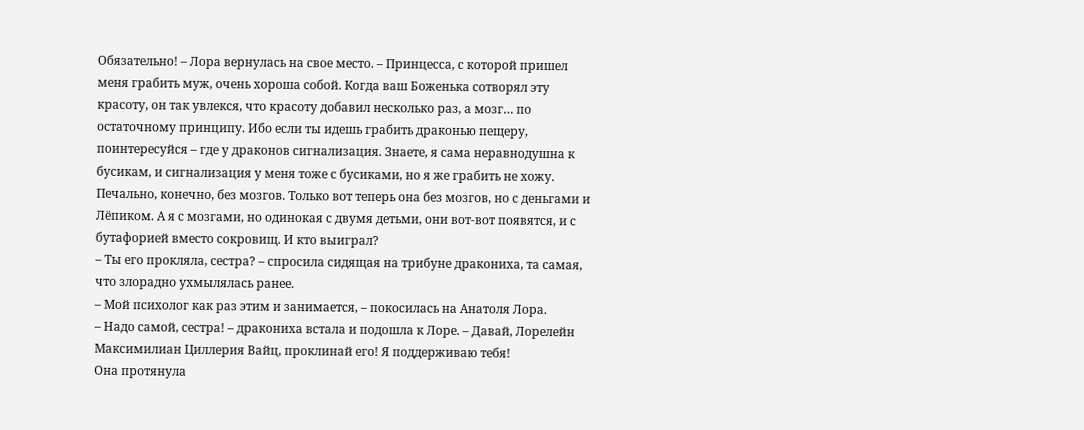Обязательно! – Лора вернулась на свое место. – Принцесса, с которой пришел меня грабить муж, очень хороша собой. Когда ваш Боженька сотворял эту красоту, он так увлекся, что красоту добавил несколько раз, а мозг… по остаточному принципу. Ибо если ты идешь грабить драконью пещеру, поинтересуйся – где у драконов сигнализация. Знаете, я сама неравнодушна к бусикам, и сигнализация у меня тоже с бусиками, но я же грабить не хожу. Печально, конечно, без мозгов. Только вот теперь она без мозгов, но с деньгами и Лёпиком. А я с мозгами, но одинокая с двумя детьми, они вот-вот появятся, и с бутафорией вместо сокровищ. И кто выиграл?
– Ты его прокляла, сестра? – спросила сидящая на трибуне дракониха, та самая, что злорадно ухмылялась ранее.
– Мой психолог как раз этим и занимается, – покосилась на Анатоля Лора.
– Надо самой, сестра! – дракониха встала и подошла к Лоре. – Давай, Лорелейн Максимилиан Циллерия Вайц, проклинай его! Я поддерживаю тебя!
Она протянула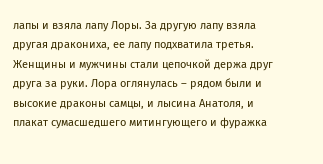лапы и взяла лапу Лоры. За другую лапу взяла другая дракониха, ее лапу подхватила третья. Женщины и мужчины стали цепочкой держа друг друга за руки. Лора оглянулась – рядом были и высокие драконы самцы, и лысина Анатоля, и плакат сумасшедшего митингующего и фуражка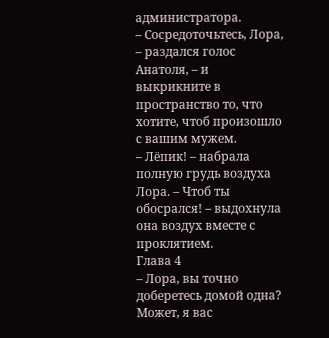администратора.
– Сосредоточьтесь, Лора, – раздался голос Анатоля, – и выкрикните в пространство то, что хотите, чтоб произошло с вашим мужем.
– Лёпик! – набрала полную грудь воздуха Лора. – Чтоб ты обосрался! – выдохнула она воздух вместе с проклятием.
Глава 4
– Лора, вы точно доберетесь домой одна? Может, я вас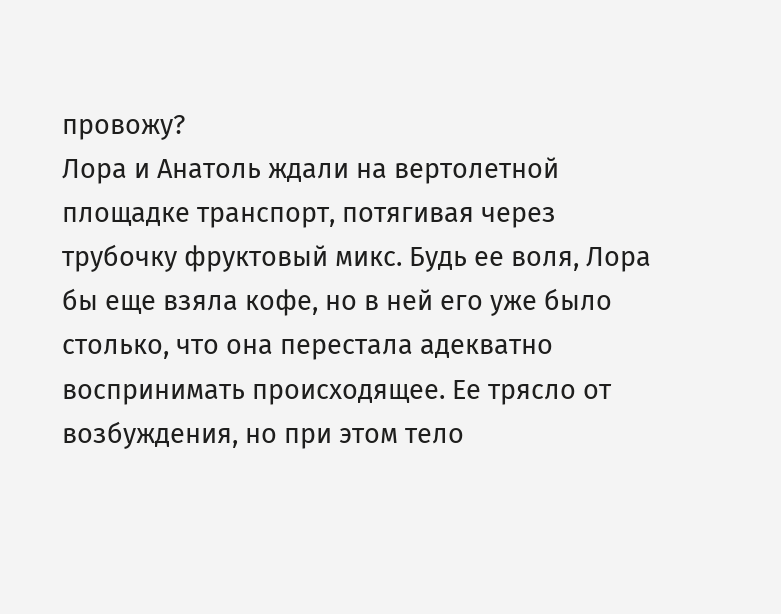провожу?
Лора и Анатоль ждали на вертолетной площадке транспорт, потягивая через трубочку фруктовый микс. Будь ее воля, Лора бы еще взяла кофе, но в ней его уже было столько, что она перестала адекватно воспринимать происходящее. Ее трясло от возбуждения, но при этом тело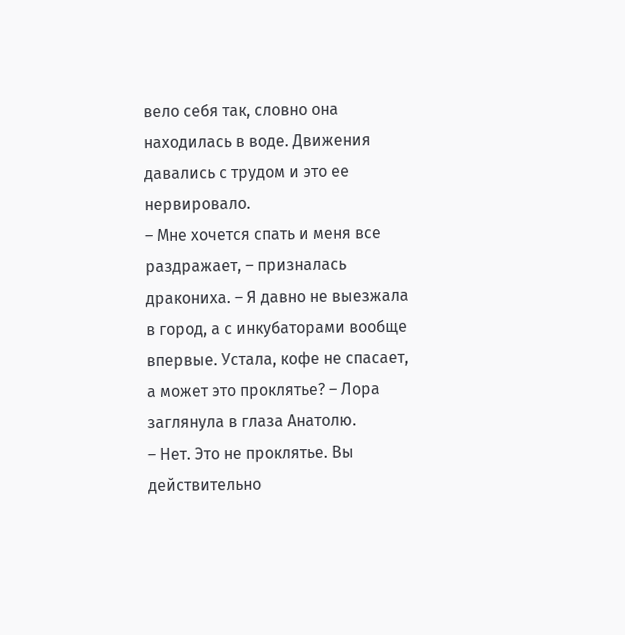вело себя так, словно она находилась в воде. Движения давались с трудом и это ее нервировало.
– Мне хочется спать и меня все раздражает, – призналась дракониха. – Я давно не выезжала в город, а с инкубаторами вообще впервые. Устала, кофе не спасает, а может это проклятье? – Лора заглянула в глаза Анатолю.
– Нет. Это не проклятье. Вы действительно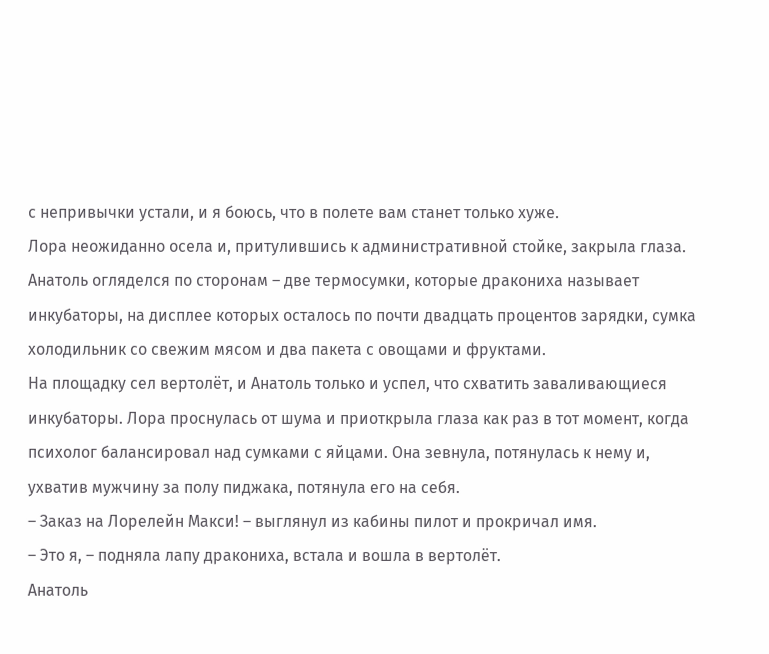с непривычки устали, и я боюсь, что в полете вам станет только хуже.
Лора неожиданно осела и, притулившись к административной стойке, закрыла глаза. Анатоль огляделся по сторонам – две термосумки, которые дракониха называет инкубаторы, на дисплее которых осталось по почти двадцать процентов зарядки, сумка холодильник со свежим мясом и два пакета с овощами и фруктами.
На площадку сел вертолёт, и Анатоль только и успел, что схватить заваливающиеся инкубаторы. Лора проснулась от шума и приоткрыла глаза как раз в тот момент, когда психолог балансировал над сумками с яйцами. Она зевнула, потянулась к нему и, ухватив мужчину за полу пиджака, потянула его на себя.
– Заказ на Лорелейн Макси! – выглянул из кабины пилот и прокричал имя.
– Это я, – подняла лапу дракониха, встала и вошла в вертолёт.
Анатоль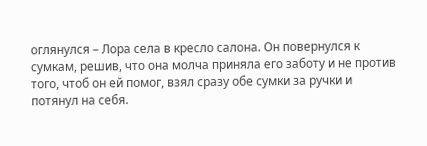оглянулся – Лора села в кресло салона. Он повернулся к сумкам, решив, что она молча приняла его заботу и не против того, чтоб он ей помог, взял сразу обе сумки за ручки и потянул на себя.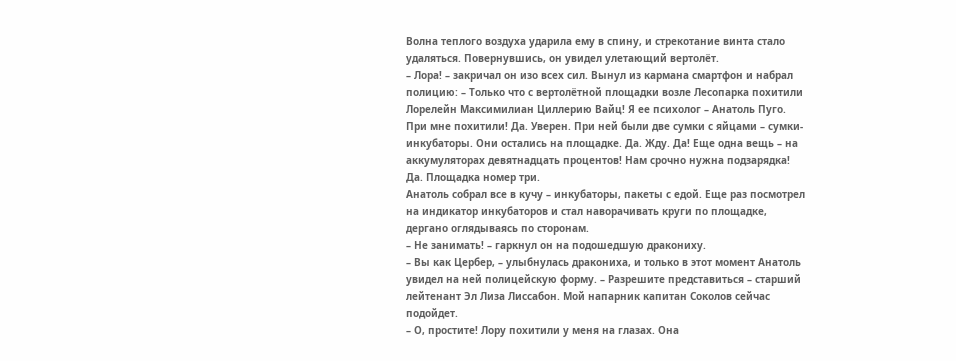Волна теплого воздуха ударила ему в спину, и стрекотание винта стало удаляться. Повернувшись, он увидел улетающий вертолёт.
– Лора! – закричал он изо всех сил. Вынул из кармана смартфон и набрал полицию: – Только что с вертолётной площадки возле Лесопарка похитили Лорелейн Максимилиан Циллерию Вайц! Я ее психолог – Анатоль Пуго. При мне похитили! Да. Уверен. При ней были две сумки с яйцами – сумки-инкубаторы. Они остались на площадке. Да. Жду. Да! Еще одна вещь – на аккумуляторах девятнадцать процентов! Нам срочно нужна подзарядка! Да. Площадка номер три.
Анатоль собрал все в кучу – инкубаторы, пакеты с едой. Еще раз посмотрел на индикатор инкубаторов и стал наворачивать круги по площадке, дергано оглядываясь по сторонам.
– Не занимать! – гаркнул он на подошедшую дракониху.
– Вы как Цербер, – улыбнулась дракониха, и только в этот момент Анатоль увидел на ней полицейскую форму. – Разрешите представиться – старший лейтенант Эл Лиза Лиссабон. Мой напарник капитан Соколов сейчас подойдет.
– О, простите! Лору похитили у меня на глазах. Она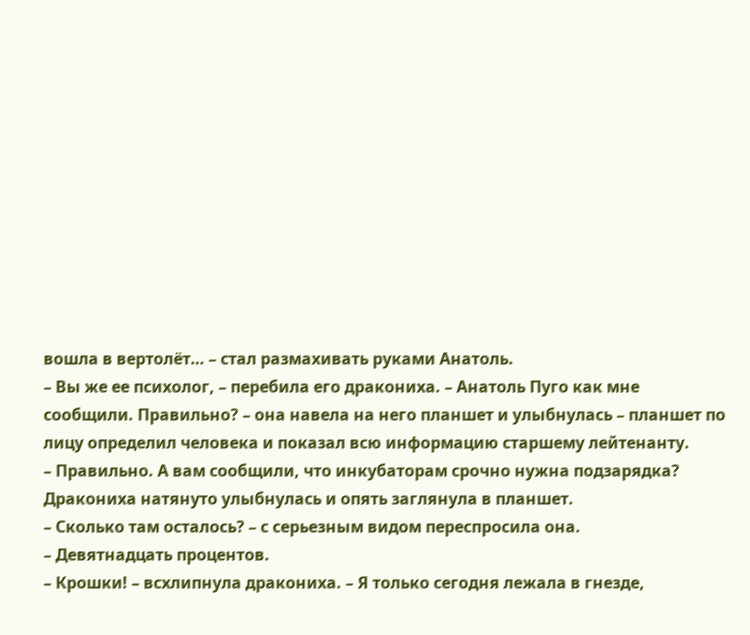вошла в вертолёт… – стал размахивать руками Анатоль.
– Вы же ее психолог, – перебила его дракониха. – Анатоль Пуго как мне сообщили. Правильно? – она навела на него планшет и улыбнулась – планшет по лицу определил человека и показал всю информацию старшему лейтенанту.
– Правильно. А вам сообщили, что инкубаторам срочно нужна подзарядка?
Дракониха натянуто улыбнулась и опять заглянула в планшет.
– Сколько там осталось? – с серьезным видом переспросила она.
– Девятнадцать процентов.
– Крошки! – всхлипнула дракониха. – Я только сегодня лежала в гнезде,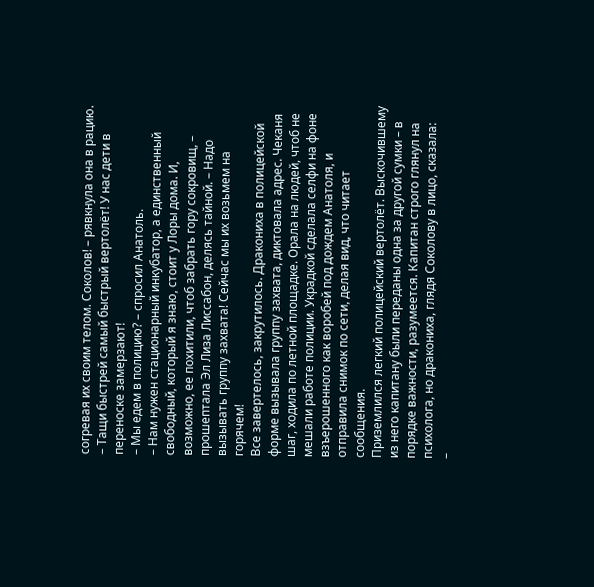согревая их своим телом. Соколов! – рявкнула она в рацию. – Тащи быстрей самый быстрый вертолёт! У нас дети в переноске замерзают!
– Мы едем в полицию? – спросил Анатоль.
– Нам нужен стационарный инкубатор, а единственный свободный, который я знаю, стоит у Лоры дома. И, возможно, ее похитили, чтоб забрать гору сокровищ, – прошептала Эл Лиза Лиссабон, делясь тайной. – Надо вызывать группу захвата! Сейчас мы их возьмем на горячем!
Все завертелось, закрутилось. Дракониха в полицейской форме вызывала группу захвата, диктовала адрес. Чеканя шаг, ходила по летной площадке. Орала на людей, чтоб не мешали работе полиции. Украдкой сделала селфи на фоне взъерошенного как воробей под дождем Анатоля, и отправила снимок по сети, делая вид, что читает сообщения.
Приземлился легкий полицейский вертолёт. Выскочившему из него капитану были переданы одна за другой сумки – в порядке важности, разумеется. Капитан строго глянул на психолога, но дракониха, глядя Соколову в лицо, сказала:
–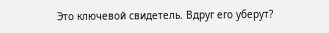Это ключевой свидетель. Вдруг его уберут?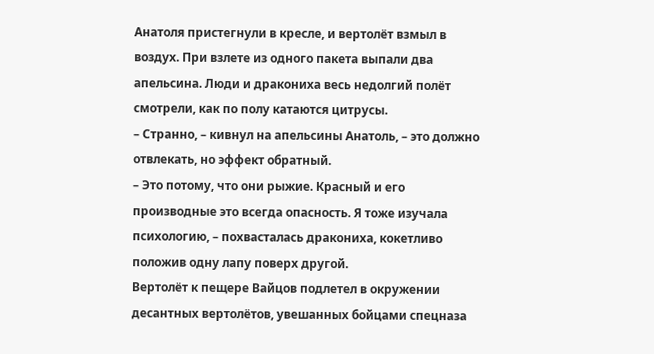Анатоля пристегнули в кресле, и вертолёт взмыл в воздух. При взлете из одного пакета выпали два апельсина. Люди и дракониха весь недолгий полёт смотрели, как по полу катаются цитрусы.
– Странно, – кивнул на апельсины Анатоль, – это должно отвлекать, но эффект обратный.
– Это потому, что они рыжие. Красный и его производные это всегда опасность. Я тоже изучала психологию, – похвасталась дракониха, кокетливо положив одну лапу поверх другой.
Вертолёт к пещере Вайцов подлетел в окружении десантных вертолётов, увешанных бойцами спецназа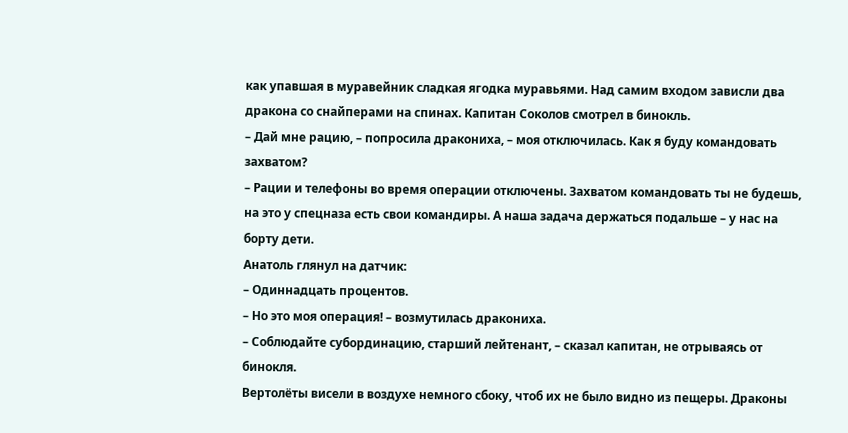как упавшая в муравейник сладкая ягодка муравьями. Над самим входом зависли два дракона со снайперами на спинах. Капитан Соколов смотрел в бинокль.
– Дай мне рацию, – попросила дракониха, – моя отключилась. Как я буду командовать захватом?
– Рации и телефоны во время операции отключены. Захватом командовать ты не будешь, на это у спецназа есть свои командиры. А наша задача держаться подальше – у нас на борту дети.
Анатоль глянул на датчик:
– Одиннадцать процентов.
– Но это моя операция! – возмутилась дракониха.
– Соблюдайте субординацию, старший лейтенант, – сказал капитан, не отрываясь от бинокля.
Вертолёты висели в воздухе немного сбоку, чтоб их не было видно из пещеры. Драконы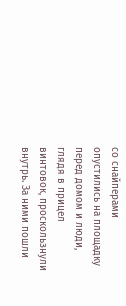со снайперами опустились на площадку перед домом и люди, глядя в прицел винтовок, проскользнули внутрь. За ними пошли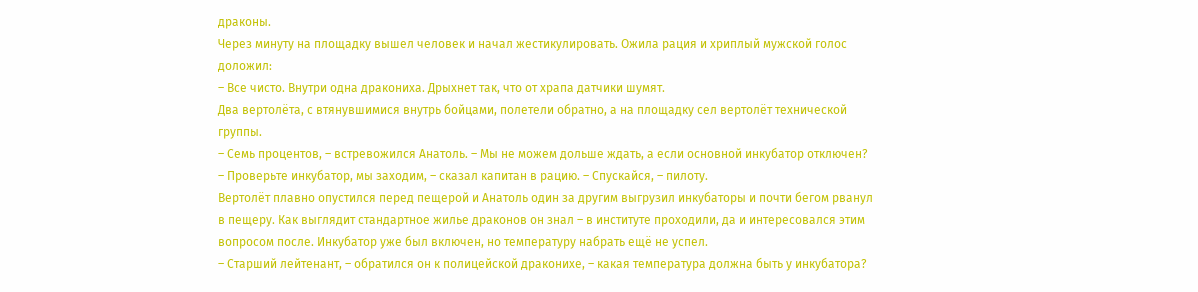драконы.
Через минуту на площадку вышел человек и начал жестикулировать. Ожила рация и хриплый мужской голос доложил:
– Все чисто. Внутри одна дракониха. Дрыхнет так, что от храпа датчики шумят.
Два вертолёта, с втянувшимися внутрь бойцами, полетели обратно, а на площадку сел вертолёт технической группы.
– Семь процентов, – встревожился Анатоль. – Мы не можем дольше ждать, а если основной инкубатор отключен?
– Проверьте инкубатор, мы заходим, – сказал капитан в рацию. – Спускайся, – пилоту.
Вертолёт плавно опустился перед пещерой и Анатоль один за другим выгрузил инкубаторы и почти бегом рванул в пещеру. Как выглядит стандартное жилье драконов он знал – в институте проходили, да и интересовался этим вопросом после. Инкубатор уже был включен, но температуру набрать ещё не успел.
– Старший лейтенант, – обратился он к полицейской драконихе, – какая температура должна быть у инкубатора?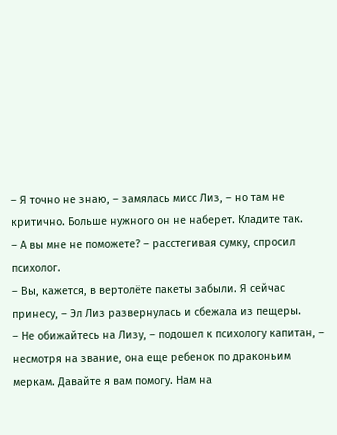– Я точно не знаю, – замялась мисс Лиз, – но там не критично. Больше нужного он не наберет. Кладите так.
– А вы мне не поможете? – расстегивая сумку, спросил психолог.
– Вы, кажется, в вертолёте пакеты забыли. Я сейчас принесу, – Эл Лиз развернулась и сбежала из пещеры.
– Не обижайтесь на Лизу, – подошел к психологу капитан, – несмотря на звание, она еще ребенок по драконьим меркам. Давайте я вам помогу. Нам на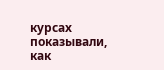курсах показывали, как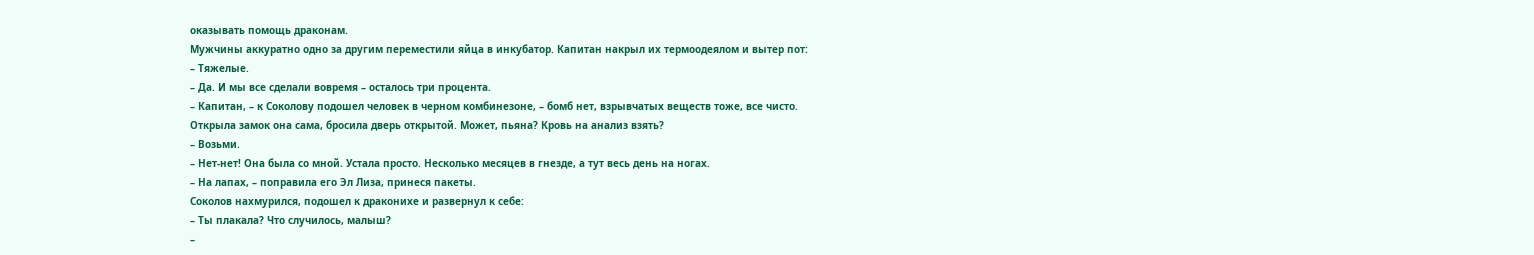оказывать помощь драконам.
Мужчины аккуратно одно за другим переместили яйца в инкубатор. Капитан накрыл их термоодеялом и вытер пот:
– Тяжелые.
– Да. И мы все сделали вовремя – осталось три процента.
– Капитан, – к Соколову подошел человек в черном комбинезоне, – бомб нет, взрывчатых веществ тоже, все чисто. Открыла замок она сама, бросила дверь открытой. Может, пьяна? Кровь на анализ взять?
– Возьми.
– Нет-нет! Она была со мной. Устала просто. Несколько месяцев в гнезде, а тут весь день на ногах.
– На лапах, – поправила его Эл Лиза, принеся пакеты.
Соколов нахмурился, подошел к драконихе и развернул к себе:
– Ты плакала? Что случилось, малыш?
–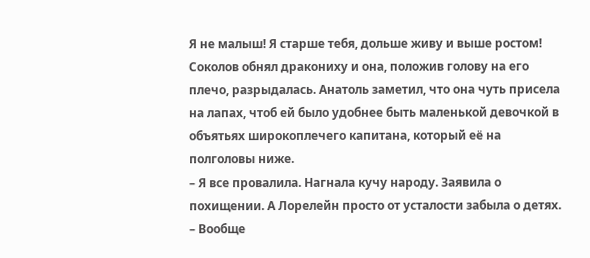Я не малыш! Я старше тебя, дольше живу и выше ростом!
Соколов обнял дракониху и она, положив голову на его плечо, разрыдалась. Анатоль заметил, что она чуть присела на лапах, чтоб ей было удобнее быть маленькой девочкой в объятьях широкоплечего капитана, который её на полголовы ниже.
– Я все провалила. Нагнала кучу народу. Заявила о похищении. А Лорелейн просто от усталости забыла о детях.
– Вообще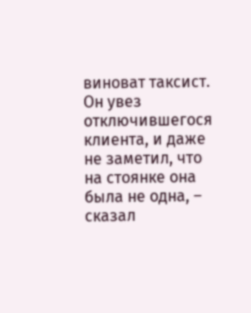виноват таксист. Он увез отключившегося клиента, и даже не заметил, что на стоянке она была не одна, – сказал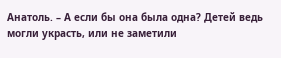Анатоль. – А если бы она была одна? Детей ведь могли украсть, или не заметили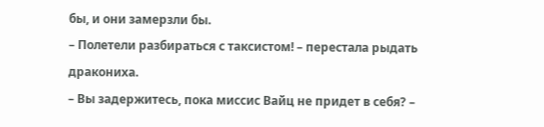бы, и они замерзли бы.
– Полетели разбираться с таксистом! – перестала рыдать дракониха.
– Вы задержитесь, пока миссис Вайц не придет в себя? –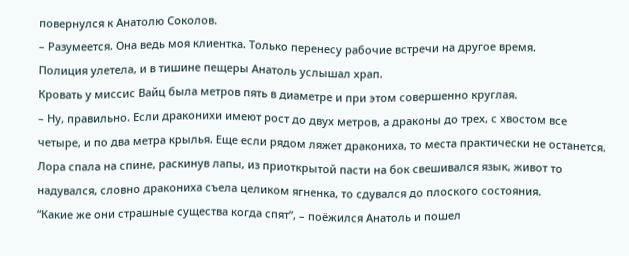повернулся к Анатолю Соколов.
– Разумеется. Она ведь моя клиентка. Только перенесу рабочие встречи на другое время.
Полиция улетела, и в тишине пещеры Анатоль услышал храп.
Кровать у миссис Вайц была метров пять в диаметре и при этом совершенно круглая.
– Ну, правильно. Если драконихи имеют рост до двух метров, а драконы до трех, с хвостом все четыре, и по два метра крылья. Еще если рядом ляжет дракониха, то места практически не останется.
Лора спала на спине, раскинув лапы, из приоткрытой пасти на бок свешивался язык, живот то надувался, словно дракониха съела целиком ягненка, то сдувался до плоского состояния.
“Какие же они страшные существа когда спят”, – поёжился Анатоль и пошел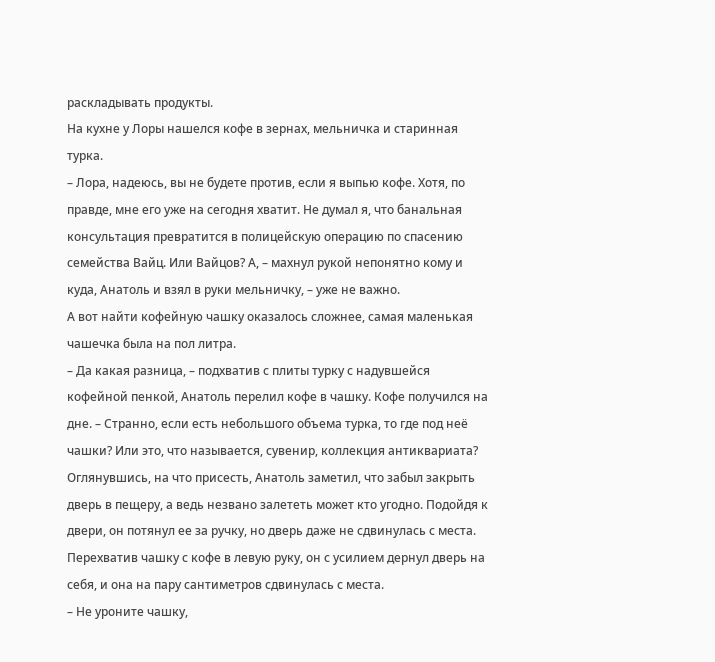раскладывать продукты.
На кухне у Лоры нашелся кофе в зернах, мельничка и старинная турка.
– Лора, надеюсь, вы не будете против, если я выпью кофе. Хотя, по правде, мне его уже на сегодня хватит. Не думал я, что банальная консультация превратится в полицейскую операцию по спасению семейства Вайц. Или Вайцов? А, – махнул рукой непонятно кому и куда, Анатоль и взял в руки мельничку, – уже не важно.
А вот найти кофейную чашку оказалось сложнее, самая маленькая чашечка была на пол литра.
– Да какая разница, – подхватив с плиты турку с надувшейся кофейной пенкой, Анатоль перелил кофе в чашку. Кофе получился на дне. – Странно, если есть небольшого объема турка, то где под неё чашки? Или это, что называется, сувенир, коллекция антиквариата?
Оглянувшись, на что присесть, Анатоль заметил, что забыл закрыть дверь в пещеру, а ведь незвано залететь может кто угодно. Подойдя к двери, он потянул ее за ручку, но дверь даже не сдвинулась с места. Перехватив чашку с кофе в левую руку, он с усилием дернул дверь на себя, и она на пару сантиметров сдвинулась с места.
– Не уроните чашку,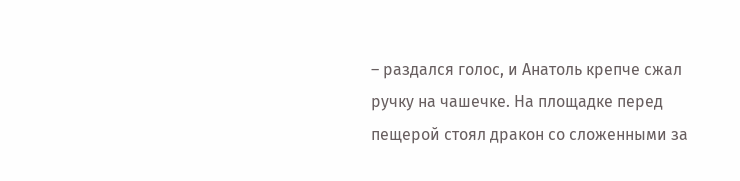– раздался голос, и Анатоль крепче сжал ручку на чашечке. На площадке перед пещерой стоял дракон со сложенными за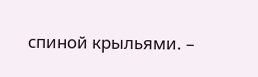спиной крыльями. –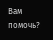Вам помочь?